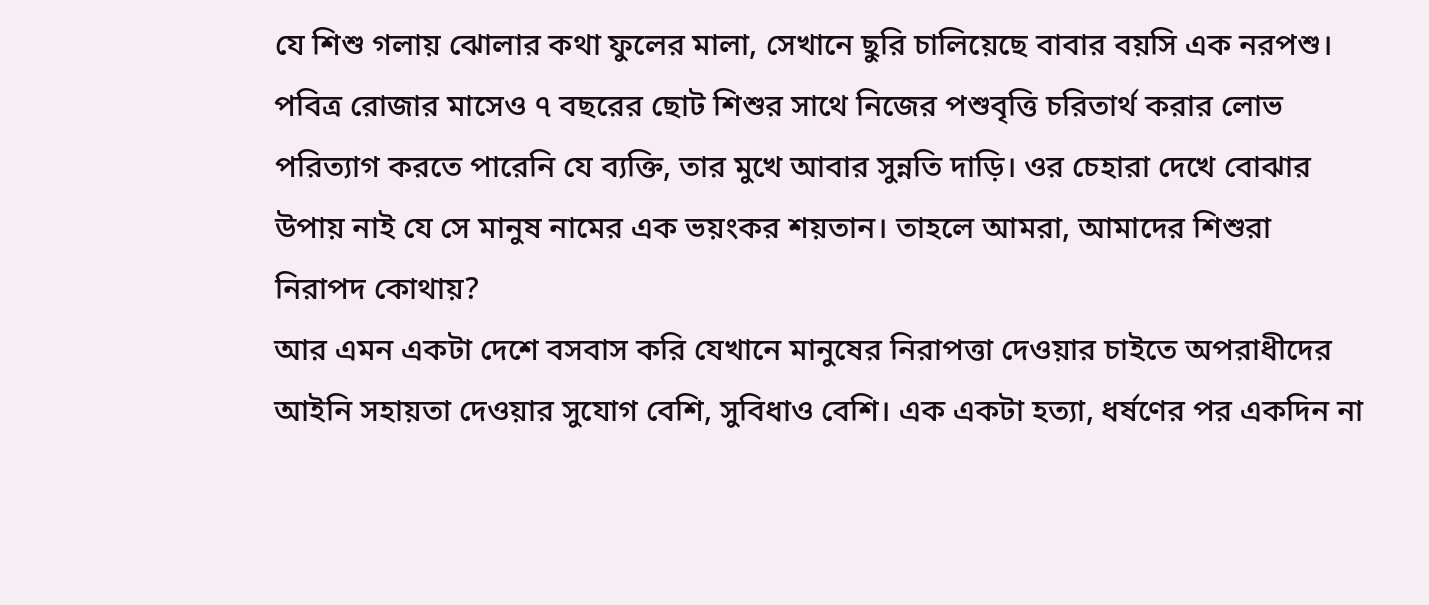যে শিশু গলায় ঝোলার কথা ফুলের মালা, সেখানে ছুরি চালিয়েছে বাবার বয়সি এক নরপশু। পবিত্র রোজার মাসেও ৭ বছরের ছোট শিশুর সাথে নিজের পশুবৃত্তি চরিতার্থ করার লোভ পরিত্যাগ করতে পারেনি যে ব্যক্তি, তার মুখে আবার সুন্নতি দাড়ি। ওর চেহারা দেখে বোঝার উপায় নাই যে সে মানুষ নামের এক ভয়ংকর শয়তান। তাহলে আমরা, আমাদের শিশুরা নিরাপদ কোথায়?
আর এমন একটা দেশে বসবাস করি যেখানে মানুষের নিরাপত্তা দেওয়ার চাইতে অপরাধীদের আইনি সহায়তা দেওয়ার সুযোগ বেশি, সুবিধাও বেশি। এক একটা হত্যা, ধর্ষণের পর একদিন না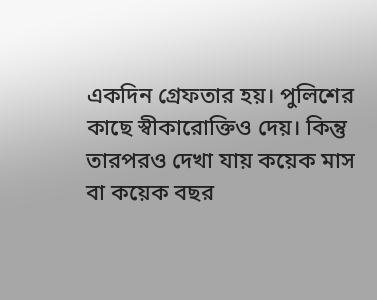একদিন গ্রেফতার হয়। পুলিশের কাছে স্বীকারোক্তিও দেয়। কিন্তু তারপরও দেখা যায় কয়েক মাস বা কয়েক বছর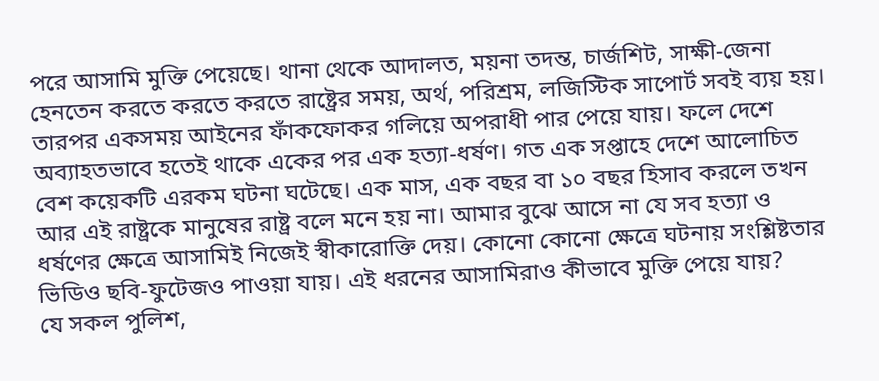পরে আসামি মুক্তি পেয়েছে। থানা থেকে আদালত, ময়না তদন্ত, চার্জশিট, সাক্ষী-জেনা হেনতেন করতে করতে করতে রাষ্ট্রের সময়, অর্থ, পরিশ্রম, লজিস্টিক সাপোর্ট সবই ব্যয় হয়।
তারপর একসময় আইনের ফাঁকফোকর গলিয়ে অপরাধী পার পেয়ে যায়। ফলে দেশে অব্যাহতভাবে হতেই থাকে একের পর এক হত্যা-ধর্ষণ। গত এক সপ্তাহে দেশে আলোচিত বেশ কয়েকটি এরকম ঘটনা ঘটেছে। এক মাস, এক বছর বা ১০ বছর হিসাব করলে তখন আর এই রাষ্ট্রকে মানুষের রাষ্ট্র বলে মনে হয় না। আমার বুঝে আসে না যে সব হত্যা ও ধর্ষণের ক্ষেত্রে আসামিই নিজেই স্বীকারোক্তি দেয়। কোনো কোনো ক্ষেত্রে ঘটনায় সংশ্লিষ্টতার ভিডিও ছবি-ফুটেজও পাওয়া যায়। এই ধরনের আসামিরাও কীভাবে মুক্তি পেয়ে যায়?
যে সকল পুলিশ,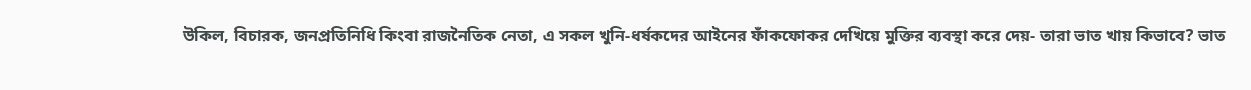উকিল, বিচারক, জনপ্রতিনিধি কিংবা রাজনৈতিক নেতা, এ সকল খুনি-ধর্ষকদের আইনের ফাঁকফোকর দেখিয়ে মুক্তির ব্যবস্থা করে দেয়- তারা ভাত খায় কিভাবে? ভাত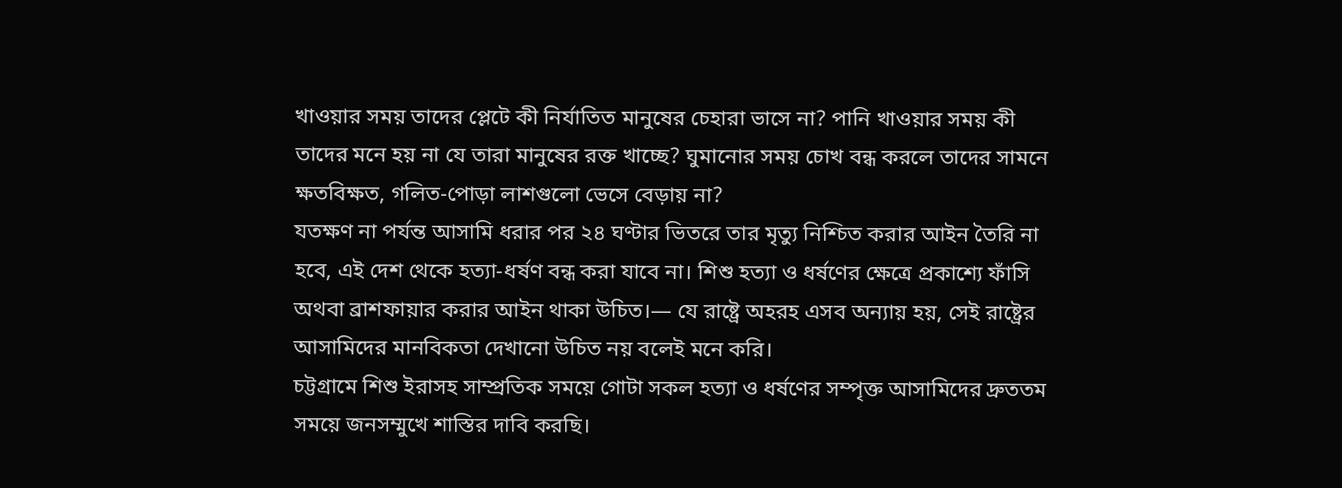খাওয়ার সময় তাদের প্লেটে কী নির্যাতিত মানুষের চেহারা ভাসে না? পানি খাওয়ার সময় কী তাদের মনে হয় না যে তারা মানুষের রক্ত খাচ্ছে? ঘুমানোর সময় চোখ বন্ধ করলে তাদের সামনে ক্ষতবিক্ষত, গলিত-পোড়া লাশগুলো ভেসে বেড়ায় না?
যতক্ষণ না পর্যন্ত আসামি ধরার পর ২৪ ঘণ্টার ভিতরে তার মৃত্যু নিশ্চিত করার আইন তৈরি না হবে, এই দেশ থেকে হত্যা-ধর্ষণ বন্ধ করা যাবে না। শিশু হত্যা ও ধর্ষণের ক্ষেত্রে প্রকাশ্যে ফাঁসি অথবা ব্রাশফায়ার করার আইন থাকা উচিত।— যে রাষ্ট্রে অহরহ এসব অন্যায় হয়, সেই রাষ্ট্রের আসামিদের মানবিকতা দেখানো উচিত নয় বলেই মনে করি।
চট্টগ্রামে শিশু ইরাসহ সাম্প্রতিক সময়ে গোটা সকল হত্যা ও ধর্ষণের সম্পৃক্ত আসামিদের দ্রুততম সময়ে জনসম্মুখে শাস্তির দাবি করছি।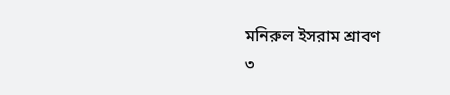মনিরুল ইসরাম শ্রাবণ
৩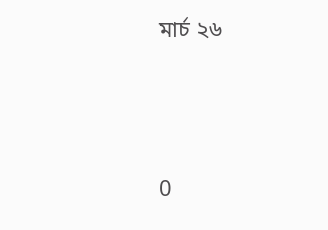মার্চ ২৬




0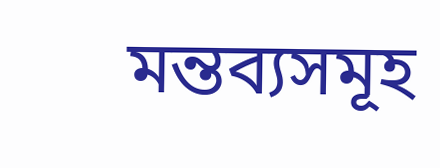মন্তব্যসমূহ